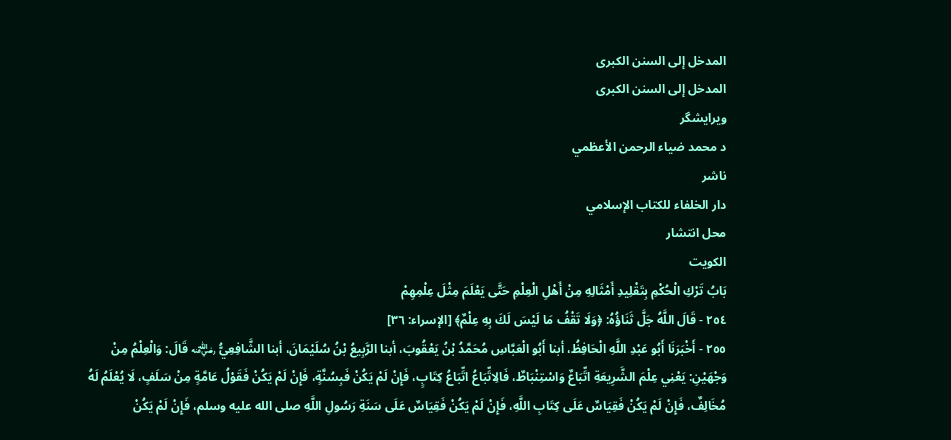المدخل إلى السنن الكبرى
المدخل إلى السنن الكبرى
ویرایشگر
د محمد ضياء الرحمن الأعظمي
ناشر
دار الخلفاء للكتاب الإسلامي
محل انتشار
الكويت
بَابُ تَرْكِ الْحُكْمِ بِتَقْلِيدِ أَمْثَالِهِ مِنْ أَهْلِ الْعِلْمِ حَتَّى يَعْلَمَ مِثْلَ عِلْمِهِمْ
٢٥٤ - قَالَ اللَّهُ جَلَّ ثَنَاؤُهُ: ﴿وَلَا تَقْفُ مَا لَيْسَ لَكَ بِهِ عِلْمٌ﴾ [الإسراء: ٣٦]
٢٥٥ - أَخْبَرَنَا أَبُو عَبْدِ اللَّهِ الْحَافِظُ، أبنا أَبُو الْعَبَّاسِ مُحَمَّدُ بْنُ يَعْقُوبَ، أبنا الرَّبِيعُ بْنُ سُلَيْمَانَ، أبنا الشَّافِعِيُّ ﵁ قَالَ: وَالْعِلْمُ مِنْ وَجْهَيْنِ: يَعْنِي عِلْمَ الشَّرِيعَةِ اتِّبَاعٌ وَاسْتِنْبَاطٌ، فَالِاتِّبَاعُ اتِّبَاعُ كِتَابٍ، فَإِنْ لَمْ يَكُنْ فَبِسُنَّةٍ، فَإِنْ لَمْ يَكُنْ فَقَوْلُ عَامَّةٍ مِنْ سَلَفٍ، لَا يُعْلَمُ لَهُ مُخَالِفٌ، فَإِنْ لَمْ يَكُنْ فَقِيَاسٌ عَلَى كِتَابِ اللَّهِ، فَإِنْ لَمْ يَكُنْ فَقِيَاسٌ عَلَى سَنَةِ رَسُولِ اللَّهِ صلى الله عليه وسلم، فَإِنْ لَمْ يَكُنْ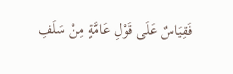فَقِيَاسٌ عَلَى قَوْلِ عَامَّةٍ مِنْ سَلَفِ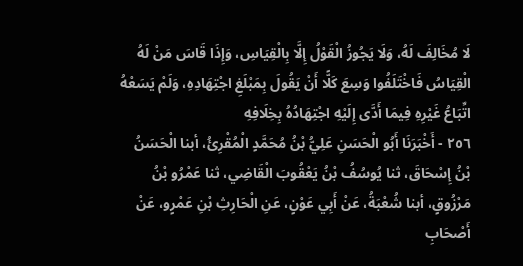لَا مُخَالِفَ لَهُ، وَلَا يَجُوزُ الْقَوْلُ إِلَّا بِالْقِيَاسِ، وَإِذَا قَاسَ مَنْ لَهُ الْقِيَاسُ فَاخْتَلَفُوا وَسِعَ كَلًّا أَنْ يَقُولَ بِمَبْلَغِ اجْتِهَادِهِ، وَلَمْ يَسَعْهُ اتِّبَاعُ غَيْرِهِ فِيمَا أَدَّى إِلَيْهِ اجْتِهَادُهُ بِخِلَافِهِ
٢٥٦ - أَخْبَرَنَا أَبُو الْحَسَنِ عَلِيُّ بْنُ مُحَمَّدٍ الْمُقْرِئُ، أبنا الْحَسَنُ بْنُ إِسْحَاقَ، ثنا يُوسُفُ بْنُ يَعْقُوبَ الْقَاضِي، ثنا عَمْرُو بْنُ مَرْزُوقٍ، أبنا شُعْبَةُ، عَنْ أَبِي عَوْنٍ، عَنِ الْحَارِثِ بْنِ عَمْرٍو، عَنْ أَصْحَابِ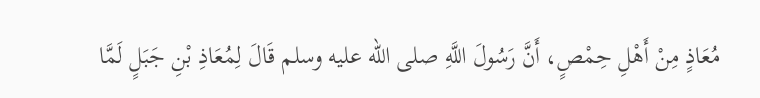مُعَاذٍ مِنْ أَهْلِ حِمْصٍ، أَنَّ رَسُولَ اللَّهِ صلى الله عليه وسلم قَالَ لِمُعَاذِ بْنِ جَبَلٍ لَمَّا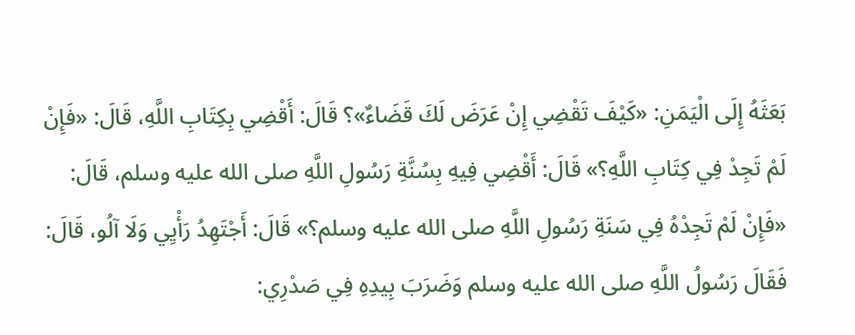بَعَثَهُ إِلَى الْيَمَنِ: «كَيْفَ تَقْضِي إِنْ عَرَضَ لَكَ قَضَاءٌ»؟ قَالَ: أَقْضِي بِكِتَابِ اللَّهِ، قَالَ: «فَإِنْ لَمْ تَجِدْ فِي كِتَابِ اللَّهِ؟» قَالَ: أَقْضِي فِيهِ بِسُنَّةِ رَسُولِ اللَّهِ صلى الله عليه وسلم، قَالَ: «فَإِنْ لَمْ تَجِدْهُ فِي سَنَةِ رَسُولِ اللَّهِ صلى الله عليه وسلم؟» قَالَ: أَجْتَهِدُ رَأْيِي وَلَا آلُو، قَالَ: فَقَالَ رَسُولُ اللَّهِ صلى الله عليه وسلم وَضَرَبَ بِيدِهِ فِي صَدْرِي: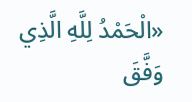«الْحَمْدُ لِلَّهِ الَّذِي وَفَّقَ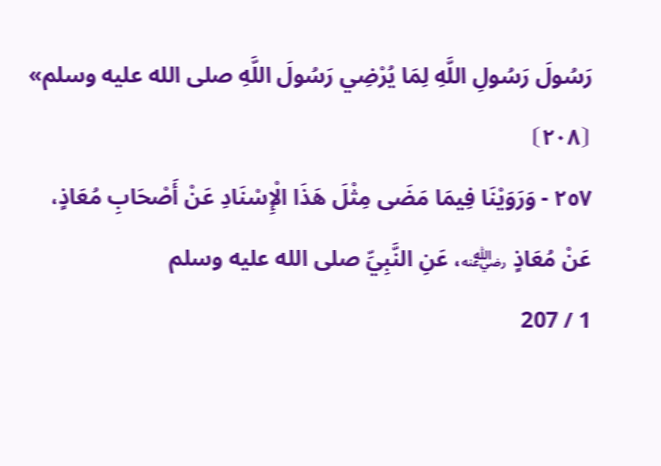رَسُولَ رَسُولِ اللَّهِ لِمَا يُرْضِي رَسُولَ اللَّهِ صلى الله عليه وسلم»
⦗٢٠٨⦘
٢٥٧ - وَرَوَيْنَا فِيمَا مَضَى مِثْلَ هَذَا الْإِسْنَادِ عَنْ أَصْحَابِ مُعَاذٍ، عَنْ مُعَاذٍ ﵁، عَنِ النَّبِيِّ صلى الله عليه وسلم
1 / 207